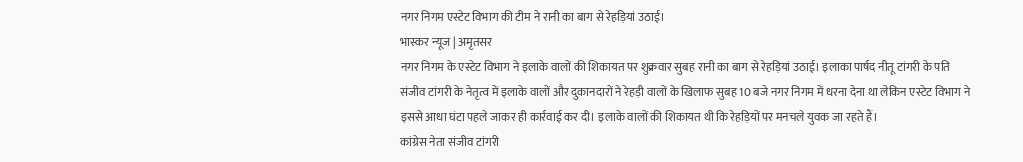नगर निगम एस्टेट विभाग की टीम ने रानी का बाग से रेहड़ियां उठाई।
भास्कर न्यूज | अमृतसर
नगर निगम के एस्टेट विभाग ने इलाके वालों की शिकायत पर शुक्रवार सुबह रानी का बाग से रेहड़ियां उठाई। इलाका पार्षद नीतू टांगरी के पति संजीव टांगरी के नेतृत्व में इलाके वालों और दुकानदारों ने रेहड़ी वालों के खिलाफ सुबह 10 बजे नगर निगम में धरना देना था लेकिन एस्टेट विभाग ने इससे आधा घंटा पहले जाकर ही कार्रवाई कर दी। इलाके वालों की शिकायत थी कि रेहड़ियों पर मनचले युवक जा रहते हैं।
कांग्रेस नेता संजीव टांगरी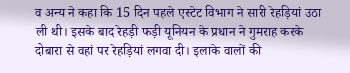व अन्य ने कहा कि 15 दिन पहले एस्टेट विभाग ने सारी रेहड़ियां उठा ली थी। इसके बाद रेहड़ी फड़ी यूनियन के प्रधान ने गुमराह करके दोबारा से वहां पर रेहड़ियां लगवा दी। इलाके वालों की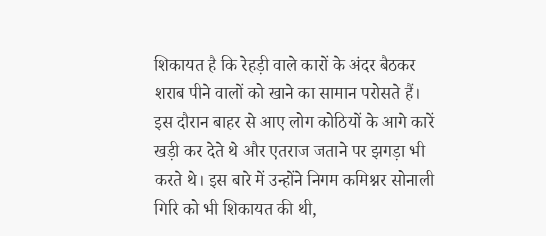शिकायत है कि रेहड़ी वाले कारों के अंदर बैठकर शराब पीने वालों को खाने का सामान परोसते हैं। इस दौरान बाहर से आए लोग कोठियों के आगे कारें खड़ी कर देते थे और एतराज जताने पर झगड़ा भी करते थे। इस बारे में उन्होंने निगम कमिश्नर सोनाली गिरि को भी शिकायत की थी,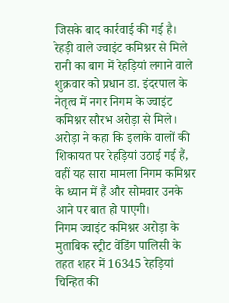जिसके बाद कार्रवाई की गई है।
रेहड़ी वाले ज्वाइंट कमिश्नर से मिले
रानी का बाग में रेहड़ियां लगाने वाले शुक्रवार को प्रधान डा. इंदरपाल के नेतृत्व में नगर निगम के ज्वाइंट कमिश्नर सौरभ अरोड़ा से मिले। अरोड़ा ने कहा कि इलाके वालों की शिकायत पर रेहड़ियां उठाई गई हैं, वहीं यह सारा मामला निगम कमिश्नर के ध्यान में हैं और सोमवार उनके आने पर बात हो पाएगी।
निगम ज्वाइंट कमिश्नर अरोड़ा के मुताबिक स्ट्रीट वेंडिंग पालिसी के तहत शहर में 16345 रेहड़ियां चिन्हित की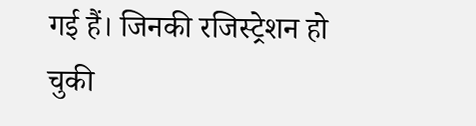गई हैं। जिनकी रजिस्ट्रेशन हो चुकी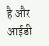है और आईडी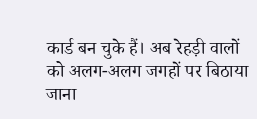कार्ड बन चुके हैं। अब रेहड़ी वालों को अलग-अलग जगहों पर बिठाया जाना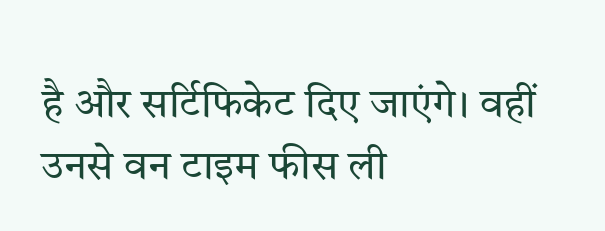है और सर्टिफिकेट दिए जाएंगे। वहीं उनसे वन टाइम फीस ली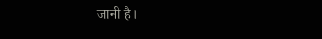जानी है।